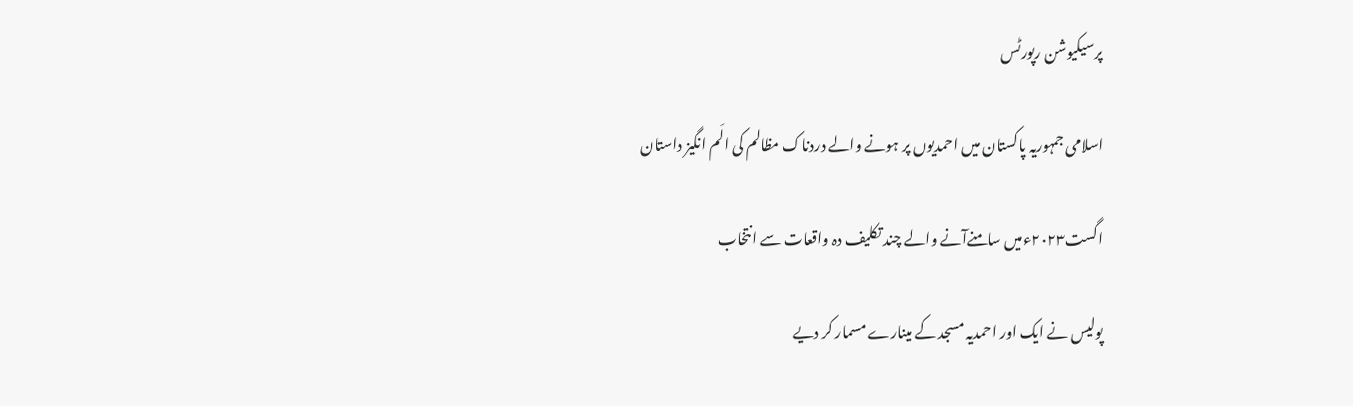پرسیکیوشن رپورٹس

اسلامی جمہوریہ پاکستان میں احمدیوں پر ہونے والے دردناک مظالم کی الَم انگیز داستان

اگست۲۰۲۳ءمیں سامنےآنے والے چند تکلیف دہ واقعات سے انتخاب

پولیس نے ایک اور احمدیہ مسجد کے مینارے مسمار کر دیے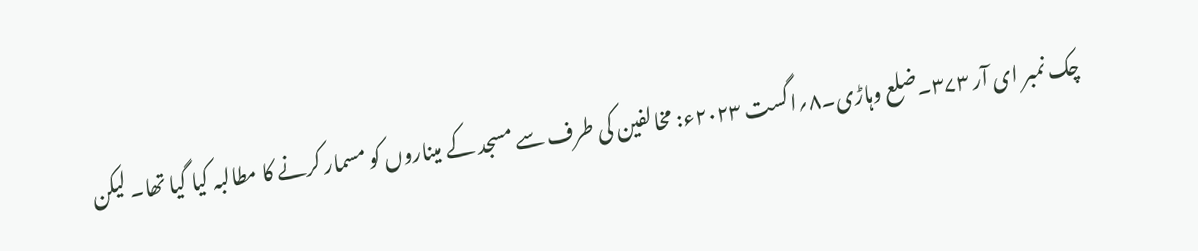چک نمبر ای آر ۳۷۳۔ضلع وہاڑی۔۸؍اگست ۲۰۲۳ء: مخالفین کی طرف سے مسجد کے میناروں کو مسمار کرنے کا مطالبہ کیا گیا تھا۔ لیکن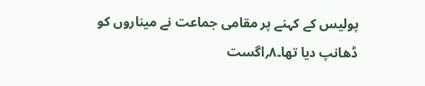پولیس کے کہنے پر مقامی جماعت نے میناروں کو ڈھانپ دیا تھا۔۸؍اگست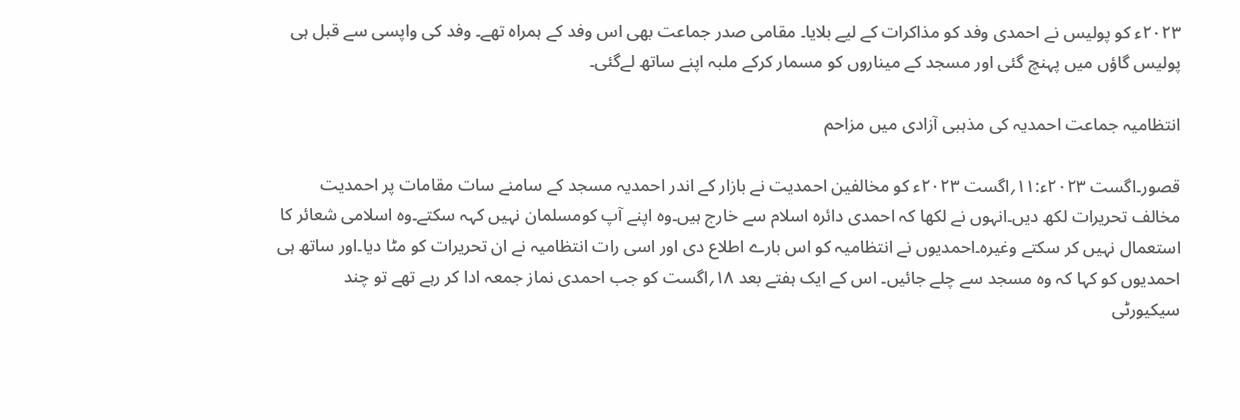۲۰۲۳ء کو پولیس نے احمدی وفد کو مذاکرات کے لیے بلایا۔ مقامی صدر جماعت بھی اس وفد کے ہمراہ تھے۔ وفد کی واپسی سے قبل ہی پولیس گاؤں میں پہنچ گئی اور مسجد کے میناروں کو مسمار کرکے ملبہ اپنے ساتھ لےگئی۔

انتظامیہ جماعت احمدیہ کی مذہبی آزادی میں مزاحم

قصور۔اگست ۲۰۲۳ء:۱۱؍اگست ۲۰۲۳ء کو مخالفین احمدیت نے بازار کے اندر احمدیہ مسجد کے سامنے سات مقامات پر احمدیت مخالف تحریرات لکھ دیں۔انہوں نے لکھا کہ احمدی دائرہ اسلام سے خارج ہیں۔وہ اپنے آپ کومسلمان نہیں کہہ سکتے۔وہ اسلامی شعائر کا استعمال نہیں کر سکتے وغیرہ۔احمدیوں نے انتظامیہ کو اس بارے اطلاع دی اور اسی رات انتظامیہ نے ان تحریرات کو مٹا دیا۔اور ساتھ ہی احمدیوں کو کہا کہ وہ مسجد سے چلے جائیں۔ اس کے ایک ہفتے بعد ۱۸؍اگست کو جب احمدی نماز جمعہ ادا کر رہے تھے تو چند سیکیورٹی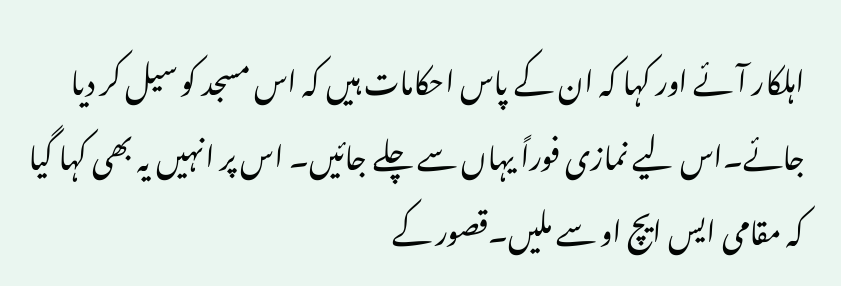اہلکار آئے اور کہا کہ ان کے پاس احکامات ہیں کہ اس مسجد کو سیل کر دیا جائے۔اس لیے نمازی فوراً یہاں سے چلے جائیں۔ اس پر انہیں یہ بھی کہا گیا کہ مقامی ایس ایچ او سے ملیں۔قصور کے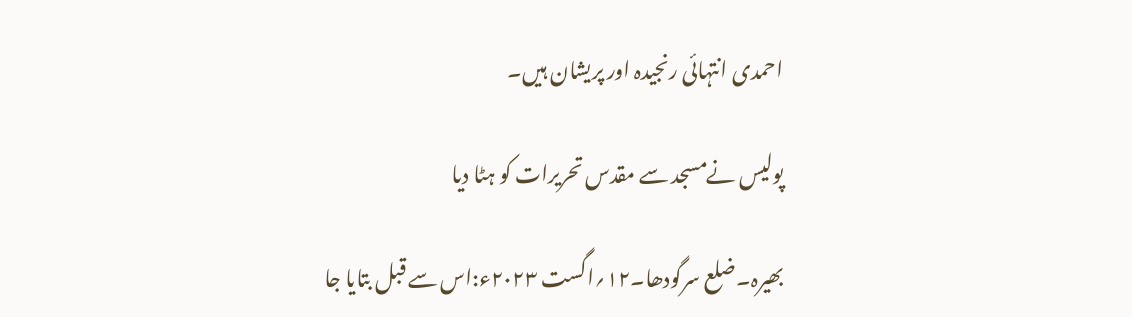احمدی انتہائی رنجیدہ اور پریشان ہیں۔

پولیس نےمسجد سے مقدس تحریرات کو ہٹا دیا

بھیرہ۔ضلع سرگودھا۔۱۲؍اگست ۲۰۲۳ء:اس سے قبل بتایا جا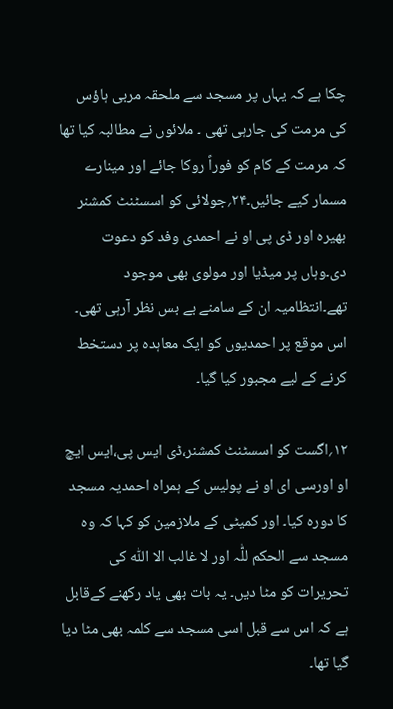چکا ہے کہ یہاں پر مسجد سے ملحقہ مربی ہاؤس کی مرمت کی جارہی تھی ۔ ملائوں نے مطالبہ کیا تھا کہ مرمت کے کام کو فوراً روکا جائے اور مینارے مسمار کیے جائیں۔۲۴؍جولائی کو اسسٹنٹ کمشنر بھیرہ اور ڈی پی او نے احمدی وفد کو دعوت دی۔وہاں پر میڈیا اور مولوی بھی موجود تھے۔انتظامیہ ان کے سامنے بے بس نظر آرہی تھی۔ اس موقع پر احمدیوں کو ایک معاہدہ پر دستخط کرنے کے لیے مجبور کیا گیا۔

۱۲؍اگست کو اسسٹنٹ کمشنر،ڈی ایس پی،ایس ایچ او اورسی ای او نے پولیس کے ہمراہ احمدیہ مسجد کا دورہ کیا۔ اور کمیٹی کے ملازمین کو کہا کہ وہ مسجد سے الحکم للّٰہ اور لا غالب الا اللّٰہ کی تحریرات کو مٹا دیں۔ یہ بات بھی یاد رکھنے کےقابل ہے کہ اس سے قبل اسی مسجد سے کلمہ بھی مٹا دیا گیا تھا۔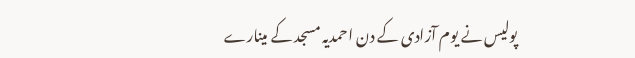پولیس نے یوم آزادی کے دن احمدیہ مسجد کے مینارے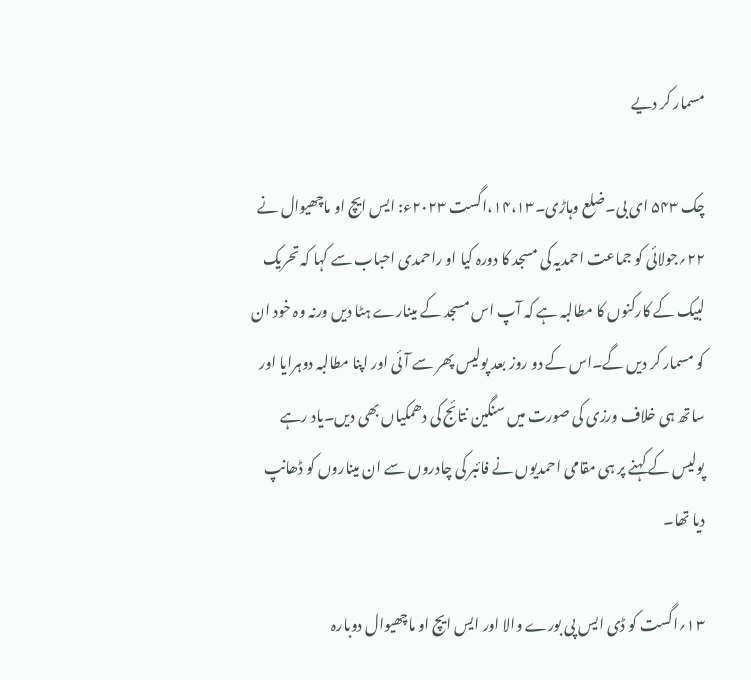مسمار کر دیے

چک ۵۴۳ ای بی۔ضلع وہاڑی۔۱۴،۱۳،اگست ۲۰۲۳ء: ایس ایچ او ماچھیوال نے ۲۲؍جولائی کو جماعت احمدیہ کی مسجد کا دورہ کیا او راحمدی احباب سے کہا کہ تحریک لبیک کے کارکنوں کا مطالبہ ہے کہ آپ اس مسجد کے مینارے ہٹا دیں ورنہ وہ خود ان کو مسمار کر دیں گے۔اس کے دو روز بعد پولیس پھر سے آئی اور اپنا مطالبہ دوہرایا اور ساتھ ہی خلاف ورزی کی صورت میں سنگین نتائج کی دھمکیاں بھی دیں۔یاد رہے پولیس کے کہنے پر ہی مقامی احمدیوں نے فائبر کی چادروں سے ان میناروں کو ڈھانپ دیا تھا۔

۱۳؍اگست کو ڈی ایس پی بورے والا اور ایس ایچ او ماچھیوال دوبارہ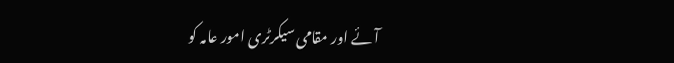آئے اور مقامی سیکرٹری امور عامہ کو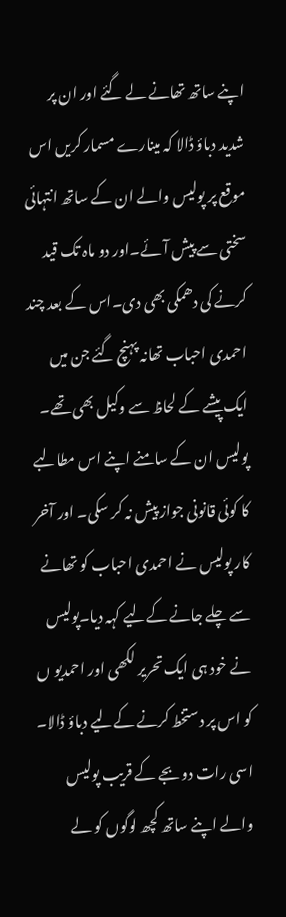اپنے ساتھ تھانے لے گئے اور ان پر شدید دباؤ ڈالا کہ مینارے مسمار کریں اس موقع پر پولیس والے ان کے ساتھ انتہائی سختی سے پیش آئے۔اور دو ماہ تک قید کرنے کی دھمکی بھی دی۔اس کے بعد چند احمدی احباب تھانہ پہنچ گئے جن میں ایک پیشے کے لحاظ سے وکیل بھی تھے۔ پولیس ان کے سامنے اپنے اس مطالبے کا کوئی قانونی جواز پیش نہ کر سکی۔ اور آخر کار پولیس نے احمدی احباب کو تھانے سے چلے جانے کےلیے کہہ دیا۔پولیس نے خود ہی ایک تحریر لکھی اور احمدیو ں کو اس پر دستخط کرنے کےلیے دباؤ ڈالا۔ اسی رات دو بجے کے قریب پولیس والے اپنے ساتھ کچھ لوگوں کو لے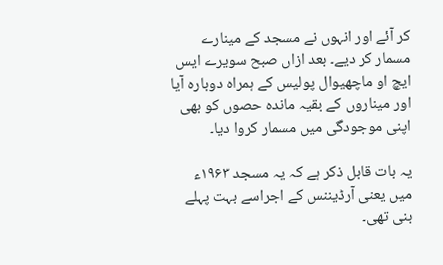کر آئے اور انہوں نے مسجد کے مینارے مسمار کر دیے۔ بعد ازاں صبح سویرے ایس ایچ او ماچھیوال پولیس کے ہمراہ دوبارہ آیا اور میناروں کے بقیہ ماندہ حصوں کو بھی اپنی موجودگی میں مسمار کروا دیا۔

یہ بات قابل ذکر ہے کہ یہ مسجد ۱۹۶۳ء میں یعنی آرڈیننس کے اجراسے بہت پہلے بنی تھی۔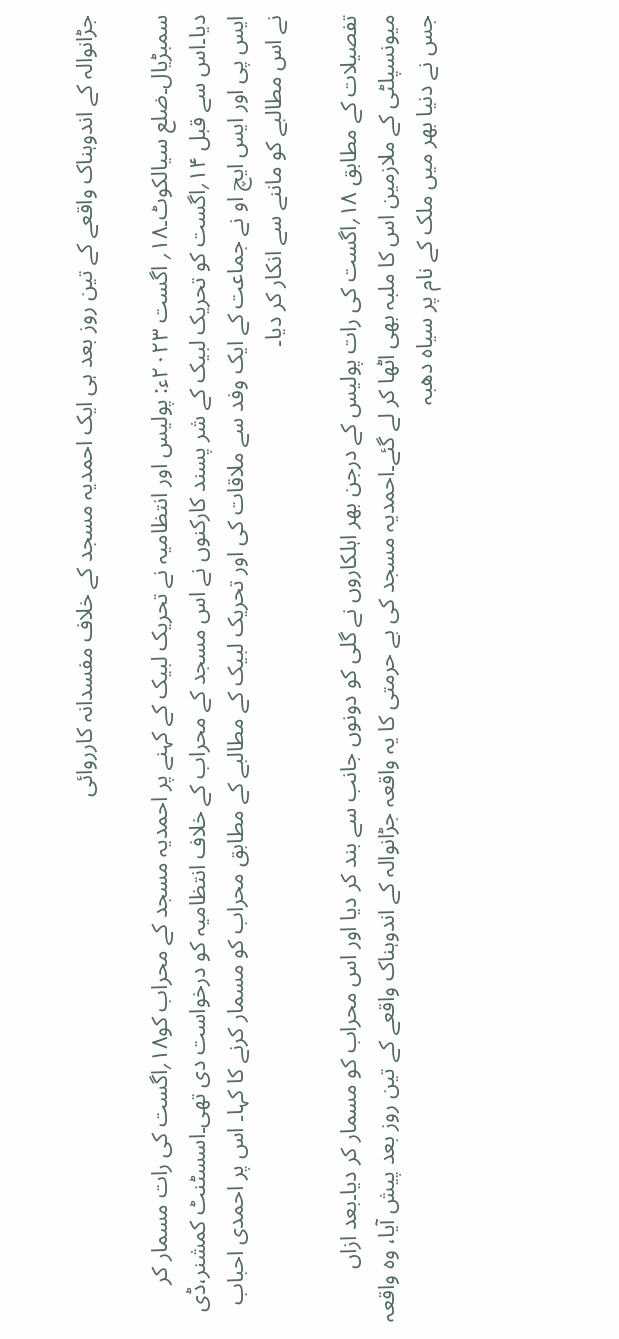جڑانوالہ کے اندوہناک واقعے کے تین روز بعد ہی ایک احمدیہ مسجد کے خلاف مفسدانہ کارروائی

سمبڑیال۔ضلع سیالکوٹ۔۱۸؍ اگست ۲۰۲۳ء: پولیس اور انتظامیہ نے تحریک لبیک کے کہنے پر احمدیہ مسجد کے محراب کو۱۸؍اگست کی رات مسمار کر دیا۔اس سے قبل ۱۴؍اگست کو تحریک لبیک کے شر پسند کارکنوں نے اس مسجد کے محراب کے خلاف انتظامیہ کو درخواست دی تھی۔اسسٹنٹ کمشنر،ڈی ایس پی اور ایس ایچ او نے جماعت کے ایک وفد سے ملاقات کی اور تحریک لبیک کے مطالبے کے مطابق محراب کو مسمار کرنے کا کہا۔ اس پر احمدی احباب نے اس مطالبے کو ماننے سے انکار کر دیا۔

تفصیلات کے مطابق ۱۸؍اگست کی رات پولیس کے درجن بھر اہلکاروں نے گلی کو دونوں جانب سے بند کر دیا اور اس محراب کو مسمار کر دیا۔بعد ازاں میونسپلٹی کے ملازمین اس کا ملبہ بھی اٹھا کر لے گئے۔احمدیہ مسجد کی بے حرمتی کا یہ واقعہ جڑانوالہ کے اندوہناک واقعے کے تین روز بعد پیش آیا، وہ واقعہ جس نے دنیا بھر میں ملک کے نام پر سیاہ دھبہ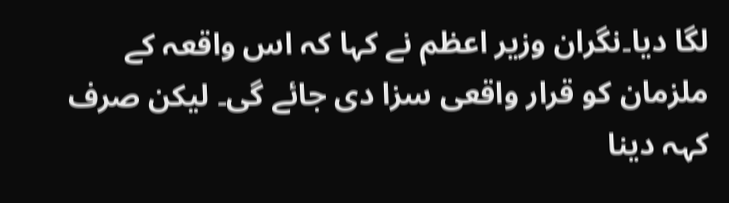لگا دیا۔نگران وزیر اعظم نے کہا کہ اس واقعہ کے ملزمان کو قرار واقعی سزا دی جائے گی۔ لیکن صرف کہہ دینا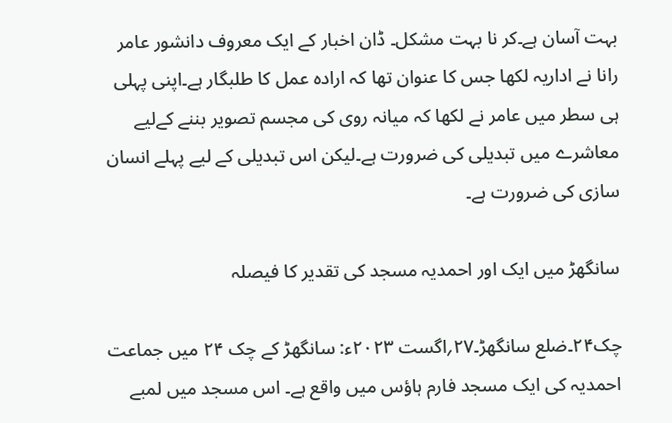بہت آسان ہے۔کر نا بہت مشکل۔ ڈان اخبار کے ایک معروف دانشور عامر رانا نے اداریہ لکھا جس کا عنوان تھا کہ ارادہ عمل کا طلبگار ہے۔اپنی پہلی ہی سطر میں عامر نے لکھا کہ میانہ روی کی مجسم تصویر بننے کےلیے معاشرے میں تبدیلی کی ضرورت ہے۔لیکن اس تبدیلی کے لیے پہلے انسان سازی کی ضرورت ہے۔

سانگھڑ میں ایک اور احمدیہ مسجد کی تقدیر کا فیصلہ

چک۲۴۔ضلع سانگھڑ۔۲۷؍اگست ۲۰۲۳ء: سانگھڑ کے چک ۲۴ میں جماعت احمدیہ کی ایک مسجد فارم ہاؤس میں واقع ہے۔ اس مسجد میں لمبے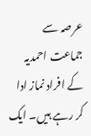عرصہ سے جماعت احمدیہ کے افراد نماز ادا کر رہے ہیں۔ ایک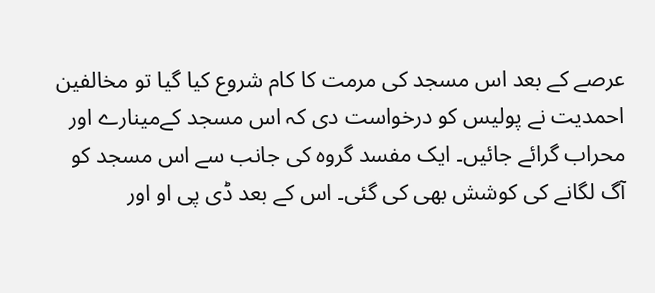عرصے کے بعد اس مسجد کی مرمت کا کام شروع کیا گیا تو مخالفین احمدیت نے پولیس کو درخواست دی کہ اس مسجد کےمینارے اور محراب گرائے جائیں۔ ایک مفسد گروہ کی جانب سے اس مسجد کو آگ لگانے کی کوشش بھی کی گئی۔ اس کے بعد ڈی پی او اور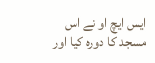ایس ایچ او نے اس مسجد کا دورہ کیا اور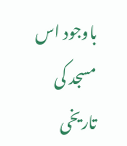باوجود اس مسجد کی تاریخی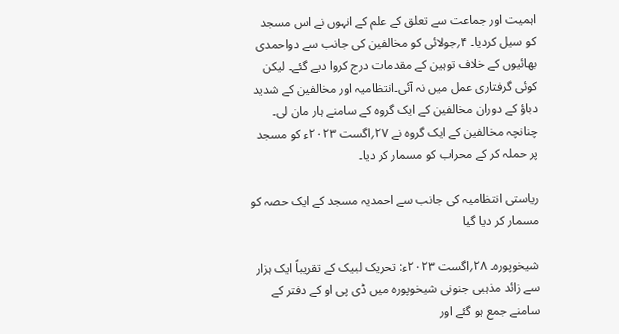اہمیت اور جماعت سے تعلق کے علم کے انہوں نے اس مسجد کو سیل کردیا۔ ۴؍جولائی کو مخالفین کی جانب سے دواحمدی بھائیوں کے خلاف توہین کے مقدمات درج کروا دیے گئے۔ لیکن کوئی گرفتاری عمل میں نہ آئی۔انتظامیہ اور مخالفین کے شدید دباؤ کے دوران مخالفین کے ایک گروہ کے سامنے ہار مان لی۔ چنانچہ مخالفین کے ایک گروہ نے ۲۷؍اگست ۲۰۲۳ء کو مسجد پر حملہ کر کے محراب کو مسمار کر دیا۔

ریاستی انتظامیہ کی جانب سے احمدیہ مسجد کے ایک حصہ کو مسمار کر دیا گیا

شیخوپورہ۔ ۲۸؍اگست ۲۰۲۳ء: تحریک لبیک کے تقریباً ایک ہزار سے زائد مذہبی جنونی شیخوپورہ میں ڈی پی او کے دفتر کے سامنے جمع ہو گئے اور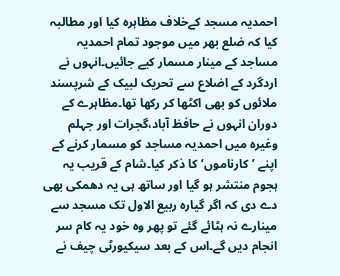احمدیہ مسجد کےخلاف مظاہرہ کیا اور مطالبہ کیا کہ ضلع بھر میں موجود تمام احمدیہ مساجد کے مینار مسمار کیے جائیں۔انہوں نے اردگرد کے اضلاع سے تحریک لبیک کے شرپسند ملائوں کو بھی اکٹھا کر رکھا تھا۔مظاہرے کے دوران انہوں نے حافظ آباد،گجرات اور جہلم وغیرہ میں احمدیہ مساجد کو مسمار کرنے کے اپنے ’کارناموں‘کا ذکر کیا۔شام کے قریب یہ ہجوم منتشر ہو گیا اور ساتھ ہی یہ دھمکی بھی دے دی کہ اگر گیارہ ربیع الاول تک مسجد سے مینارے نہ ہٹائے گئے تو پھر وہ خود یہ کام سر انجام دیں گے۔اس کے بعد سیکیورٹی چیف نے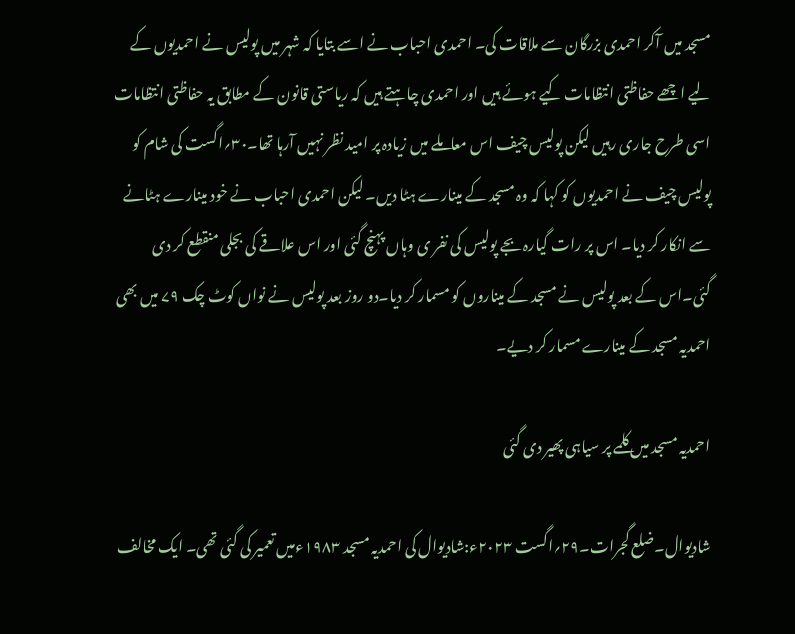مسجد میں آکر احمدی بزرگان سے ملاقات کی۔ احمدی احباب نے اسے بتایا کہ شہر میں پولیس نے احمدیوں کے لیے اچھے حفاظتی انتظامات کیے ہوئے ہیں اور احمدی چاہتے ہیں کہ ریاستی قانون کے مطابق یہ حفاظتی انتظامات اسی طرح جاری رہیں لیکن پولیس چیف اس معاملے میں زیادہ پر امید نظر نہیں آرہا تھا۔۳۰؍اگست کی شام کو پولیس چیف نے احمدیوں کو کہا کہ وہ مسجد کے مینارے ہٹا دیں۔ لیکن احمدی احباب نے خود مینارے ہٹانے سے انکار کر دیا۔ اس پر رات گیارہ بجے پولیس کی نفر ی وہاں پہنچ گئی اور اس علاقے کی بجلی منقطع کر دی گئی۔اس کے بعد پولیس نے مسجد کے میناروں کو مسمار کر دیا۔دو روز بعد پولیس نے نواں کوٹ چک ۷۹ میں بھی احمدیہ مسجد کے مینارے مسمار کر دیے۔

احمدیہ مسجد میں کلمے پر سیاہی پھیر دی گئی

شادیوال۔ضلع گجرات۔۲۹؍اگست ۲۰۲۳ء:شادیوال کی احمدیہ مسجد ۱۹۸۳ءمیں تعمیر کی گئی تھی۔ ایک مخالف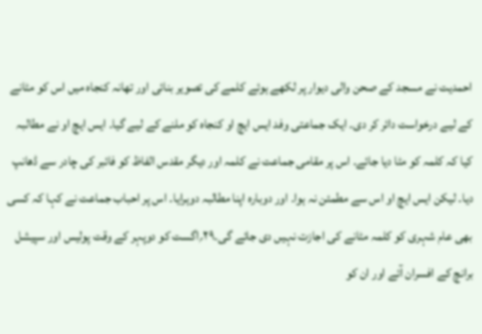احمدیت نے مسجد کے صحن والی دیوار پر لکھے ہوئے کلمے کی تصویر بنائی اور تھانہ کنجاہ میں اس کو مٹانے کے لیے درخواست دائر کر دی۔ ایک جماعتی وفد ایس ایچ او کنجاہ کو ملنے کے لیے گیا۔ ایس ایچ او نے مطالبہ کیا کہ کلمہ کو مٹا دیا جائے۔ اس پر مقامی جماعت نے کلمہ اور دیگر مقدس الفاظ کو فائبر کی چادر سے ڈھانپ دیا۔ لیکن ایس ایچ او اس سے مطمئن نہ ہوا۔ اور دوبارہ اپنا مطالبہ دوہرایا۔ اس پر احباب جماعت نے کہا کہ کسی بھی عام شہری کو کلمہ مٹانے کی اجازت نہیں دی جائے گی۔۲۹؍اگست کو دوپہر کے وقت پولیس اور سپیشل برانچ کے افسران آئے اور ان کو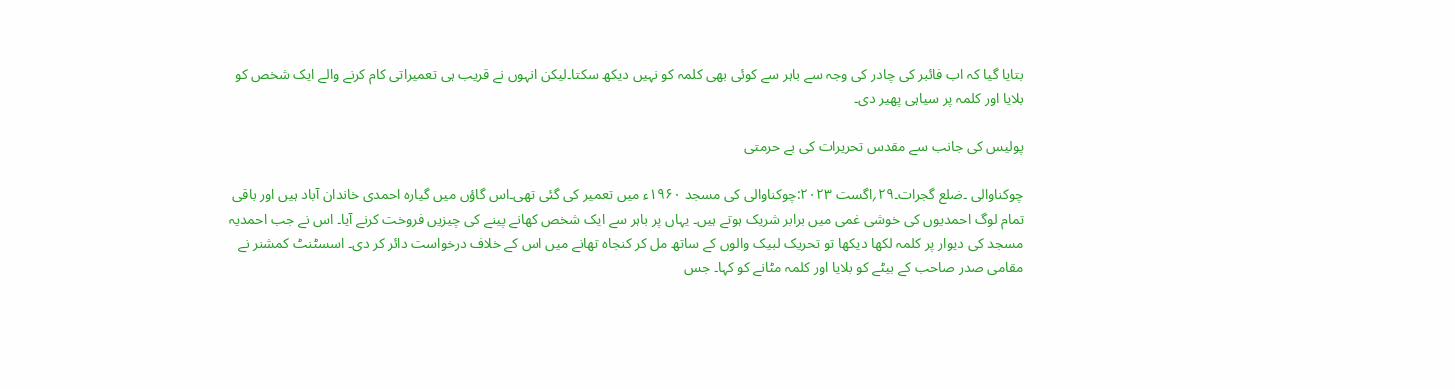بتایا گیا کہ اب فائبر کی چادر کی وجہ سے باہر سے کوئی بھی کلمہ کو نہیں دیکھ سکتا۔لیکن انہوں نے قریب ہی تعمیراتی کام کرنے والے ایک شخص کو بلایا اور کلمہ پر سیاہی پھیر دی۔

پولیس کی جانب سے مقدس تحریرات کی بے حرمتی

چوکناوالی ۔ضلع گجرات۔۲۹؍اگست ۲۰۲۳:چوکناوالی کی مسجد ۱۹۶۰ء میں تعمیر کی گئی تھی۔اس گاؤں میں گیارہ احمدی خاندان آباد ہیں اور باقی تمام لوگ احمدیوں کی خوشی غمی میں برابر شریک ہوتے ہیں۔ یہاں پر باہر سے ایک شخص کھانے پینے کی چیزیں فروخت کرنے آیا۔ اس نے جب احمدیہ مسجد کی دیوار پر کلمہ لکھا دیکھا تو تحریک لبیک والوں کے ساتھ مل کر کنجاہ تھانے میں اس کے خلاف درخواست دائر کر دی۔ اسسٹنٹ کمشنر نے مقامی صدر صاحب کے بیٹے کو بلایا اور کلمہ مٹانے کو کہا۔ جس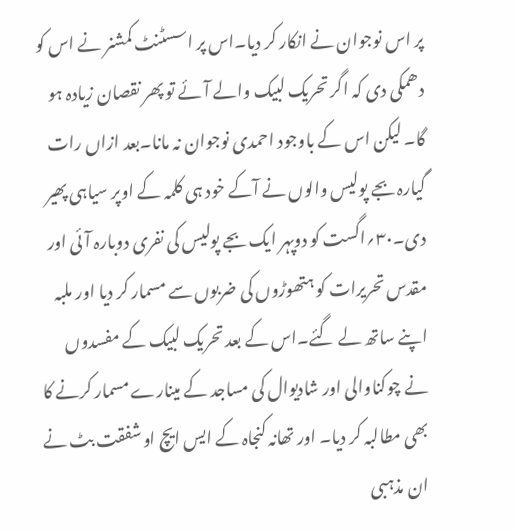پر اس نوجوان نے انکار کر دیا۔اس پر اسسٹنٹ کمشنر نے اس کو دھمکی دی کہ اگر تحریک لبیک والے آئے تو پھر نقصان زیادہ ہو گا۔ لیکن اس کے باوجود احمدی نوجوان نہ مانا۔بعد ازاں رات گیارہ بجے پولیس والوں نے آکے خود ہی کلمہ کے اوپر سیاہی پھیر دی۔۳۰؍اگست کو دوپہر ایک بجے پولیس کی نفری دوبارہ آئی اور مقدس تحریرات کو ہتھوڑوں کی ضربوں سے مسمار کر دیا اور ملبہ اپنے ساتھ لے گئے۔اس کے بعد تحریک لبیک کے مفسدوں نے چوکناوالی اور شادیوال کی مساجد کے مینارے مسمار کرنے کا بھی مطالبہ کر دیا۔ اور تھانہ کنجاہ کے ایس ایچ او شفقت بٹ نے ان مذہبی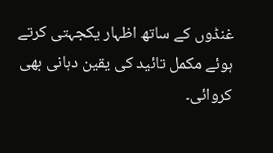غنڈوں کے ساتھ اظہار یکجہتی کرتے ہوئے مکمل تائید کی یقین دہانی بھی کروائی۔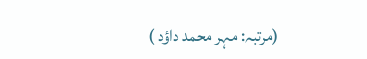(مرتبہ: مہر محمد داؤد )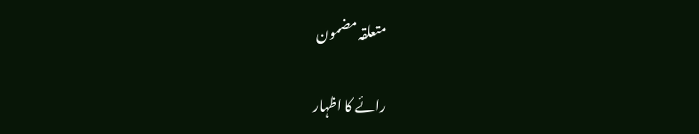متعلقہ مضمون

رائے کا اظہار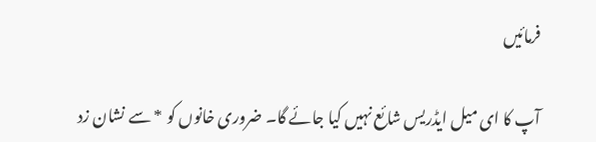فرمائیں

آپ کا ای میل ایڈریس شائع نہیں کیا جائے گا۔ ضروری خانوں کو * سے نشان زد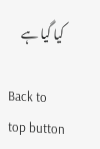کیا گیا ہے

Back to top button